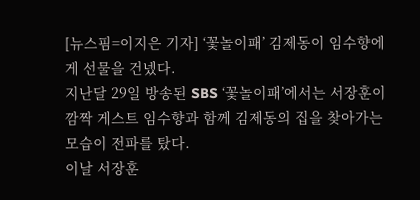[뉴스핌=이지은 기자] ‘꽃놀이패’ 김제동이 임수향에게 선물을 건넸다.
지난달 29일 방송된 SBS ‘꽃놀이패’에서는 서장훈이 깜짝 게스트 임수향과 함께 김제동의 집을 찾아가는 모습이 전파를 탔다.
이날 서장훈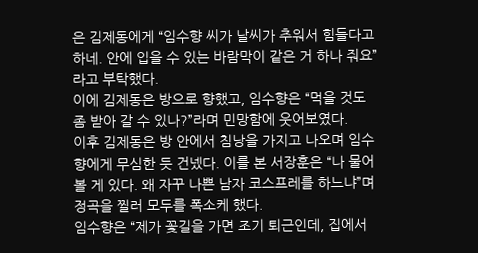은 김제동에게 “임수향 씨가 날씨가 추워서 힘들다고 하네. 안에 입을 수 있는 바람막이 같은 거 하나 줘요”라고 부탁했다.
이에 김제동은 방으로 향했고, 임수향은 “먹을 것도 좀 받아 갈 수 있나?”라며 민망함에 웃어보였다.
이후 김제동은 방 안에서 침낭을 가지고 나오며 임수향에게 무심한 듯 건넸다. 이를 본 서장훈은 “나 물어볼 게 있다. 왜 자꾸 나쁜 남자 코스프레를 하느냐”며 정곡을 찔러 모두를 폭소케 했다.
임수향은 “제가 꽃길을 가면 조기 퇴근인데, 집에서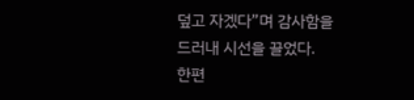덮고 자겠다”며 감사함을 드러내 시선을 끌었다.
한편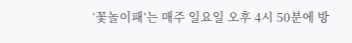‘꽃놀이패’는 매주 일요일 오후 4시 50분에 방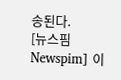송된다.
[뉴스핌 Newspim] 이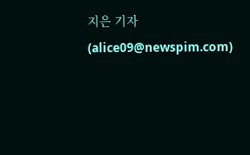지은 기자 (alice09@newspim.com)